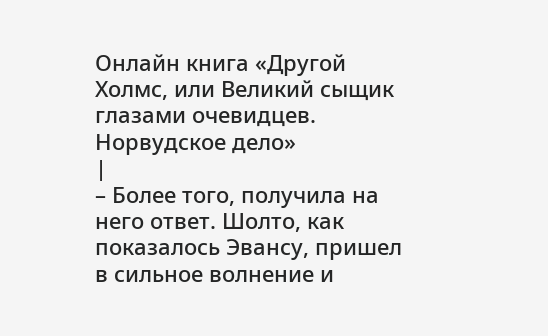Онлайн книга «Другой Холмс, или Великий сыщик глазами очевидцев. Норвудское дело»
|
– Более того, получила на него ответ. Шолто, как показалось Эвансу, пришел в сильное волнение и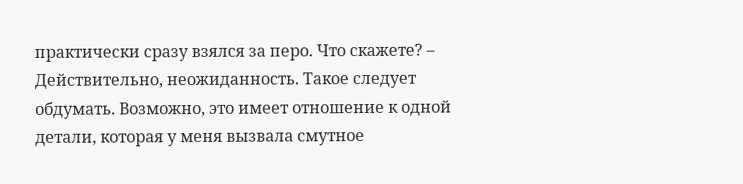практически сразу взялся за перо. Что скажете? – Действительно, неожиданность. Такое следует обдумать. Возможно, это имеет отношение к одной детали, которая у меня вызвала смутное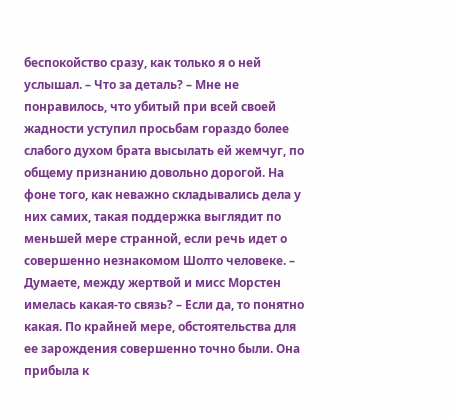беспокойство сразу, как только я о ней услышал. – Что за деталь? – Мне не понравилось, что убитый при всей своей жадности уступил просьбам гораздо более слабого духом брата высылать ей жемчуг, по общему признанию довольно дорогой. На фоне того, как неважно складывались дела у них самих, такая поддержка выглядит по меньшей мере странной, если речь идет о совершенно незнакомом Шолто человеке. – Думаете, между жертвой и мисс Морстен имелась какая-то связь? – Если да, то понятно какая. По крайней мере, обстоятельства для ее зарождения совершенно точно были. Она прибыла к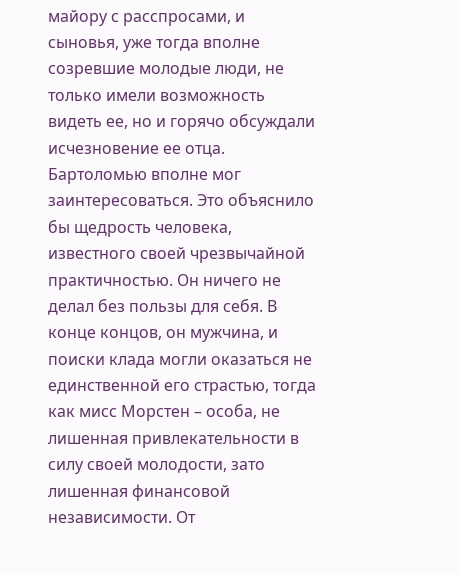майору с расспросами, и сыновья, уже тогда вполне созревшие молодые люди, не только имели возможность видеть ее, но и горячо обсуждали исчезновение ее отца. Бартоломью вполне мог заинтересоваться. Это объяснило бы щедрость человека, известного своей чрезвычайной практичностью. Он ничего не делал без пользы для себя. В конце концов, он мужчина, и поиски клада могли оказаться не единственной его страстью, тогда как мисс Морстен – особа, не лишенная привлекательности в силу своей молодости, зато лишенная финансовой независимости. От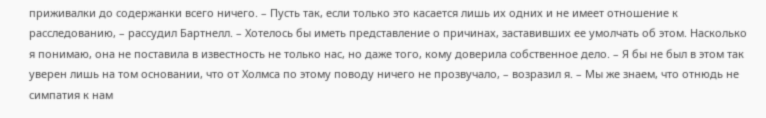приживалки до содержанки всего ничего. – Пусть так, если только это касается лишь их одних и не имеет отношение к расследованию, – рассудил Бартнелл. – Хотелось бы иметь представление о причинах, заставивших ее умолчать об этом. Насколько я понимаю, она не поставила в известность не только нас, но даже того, кому доверила собственное дело. – Я бы не был в этом так уверен лишь на том основании, что от Холмса по этому поводу ничего не прозвучало, – возразил я. – Мы же знаем, что отнюдь не симпатия к нам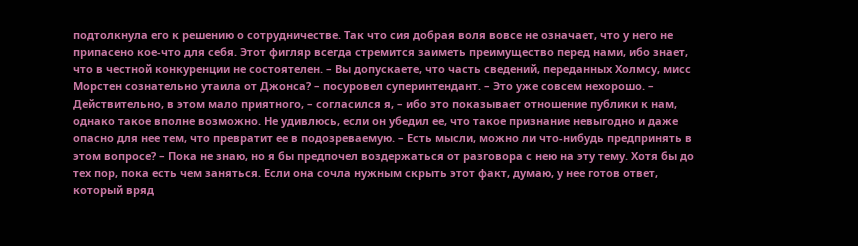подтолкнула его к решению о сотрудничестве. Так что сия добрая воля вовсе не означает, что у него не припасено кое-что для себя. Этот фигляр всегда стремится заиметь преимущество перед нами, ибо знает, что в честной конкуренции не состоятелен. – Вы допускаете, что часть сведений, переданных Холмсу, мисс Морстен сознательно утаила от Джонса? – посуровел суперинтендант. – Это уже совсем нехорошо. – Действительно, в этом мало приятного, – согласился я, – ибо это показывает отношение публики к нам, однако такое вполне возможно. Не удивлюсь, если он убедил ее, что такое признание невыгодно и даже опасно для нее тем, что превратит ее в подозреваемую. – Есть мысли, можно ли что-нибудь предпринять в этом вопросе? – Пока не знаю, но я бы предпочел воздержаться от разговора с нею на эту тему. Хотя бы до тех пор, пока есть чем заняться. Если она сочла нужным скрыть этот факт, думаю, у нее готов ответ, который вряд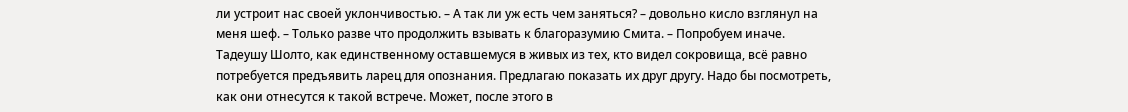ли устроит нас своей уклончивостью. – А так ли уж есть чем заняться? – довольно кисло взглянул на меня шеф. – Только разве что продолжить взывать к благоразумию Смита. – Попробуем иначе. Тадеушу Шолто, как единственному оставшемуся в живых из тех, кто видел сокровища, всё равно потребуется предъявить ларец для опознания. Предлагаю показать их друг другу. Надо бы посмотреть, как они отнесутся к такой встрече. Может, после этого в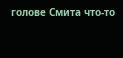голове Смита что-то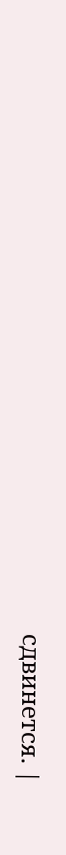сдвинется. |